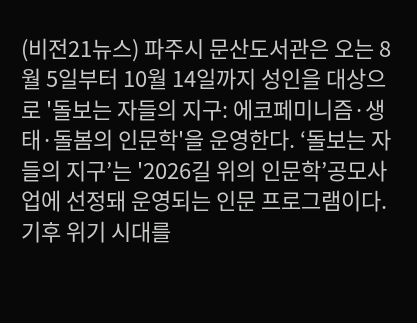(비전21뉴스) 파주시 문산도서관은 오는 8월 5일부터 10월 14일까지 성인을 대상으로 '돌보는 자들의 지구: 에코페미니즘·생태·돌봄의 인문학'을 운영한다. ‘돌보는 자들의 지구’는 '2026길 위의 인문학’공모사업에 선정돼 운영되는 인문 프로그램이다. 기후 위기 시대를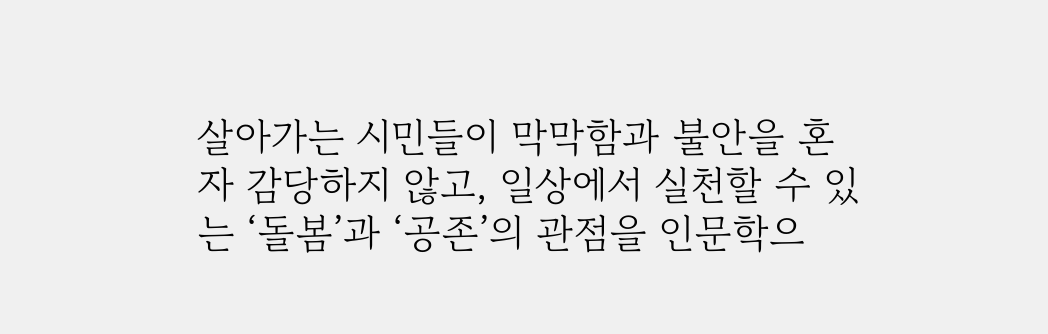살아가는 시민들이 막막함과 불안을 혼자 감당하지 않고, 일상에서 실천할 수 있는 ‘돌봄’과 ‘공존’의 관점을 인문학으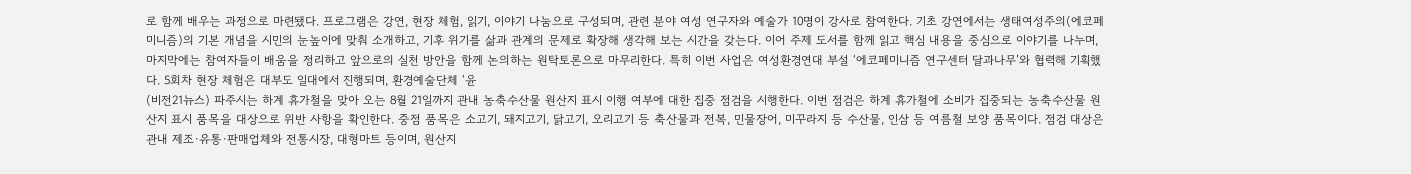로 함께 배우는 과정으로 마련됐다. 프로그램은 강연, 현장 체험, 읽기, 이야기 나눔으로 구성되며, 관련 분야 여성 연구자와 예술가 10명이 강사로 참여한다. 기초 강연에서는 생태여성주의(에코페미니즘)의 기본 개념을 시민의 눈높이에 맞춰 소개하고, 기후 위기를 삶과 관계의 문제로 확장해 생각해 보는 시간을 갖는다. 이어 주제 도서를 함께 읽고 핵심 내용을 중심으로 이야기를 나누며, 마지막에는 참여자들이 배움을 정리하고 앞으로의 실천 방안을 함께 논의하는 원탁토론으로 마무리한다. 특히 이번 사업은 여성환경연대 부설 ‘에코페미니즘 연구센터 달과나무’와 협력해 기획했다. 5회차 현장 체험은 대부도 일대에서 진행되며, 환경예술단체 ‘윤
(비전21뉴스) 파주시는 하계 휴가철을 맞아 오는 8월 21일까지 관내 농축수산물 원산지 표시 이행 여부에 대한 집중 점검을 시행한다. 이번 점검은 하계 휴가철에 소비가 집중되는 농축수산물 원산지 표시 품목을 대상으로 위반 사항을 확인한다. 중점 품목은 소고기, 돼지고기, 닭고기, 오리고기 등 축산물과 전복, 민물장어, 미꾸라지 등 수산물, 인삼 등 여름철 보양 품목이다. 점검 대상은 관내 제조·유통·판매업체와 전통시장, 대형마트 등이며, 원산지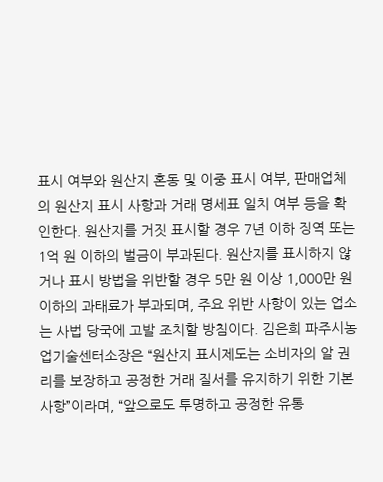표시 여부와 원산지 혼동 및 이중 표시 여부, 판매업체의 원산지 표시 사항과 거래 명세표 일치 여부 등을 확인한다. 원산지를 거짓 표시할 경우 7년 이하 징역 또는 1억 원 이하의 벌금이 부과된다. 원산지를 표시하지 않거나 표시 방법을 위반할 경우 5만 원 이상 1,000만 원 이하의 과태료가 부과되며, 주요 위반 사항이 있는 업소는 사법 당국에 고발 조치할 방침이다. 김은희 파주시농업기술센터소장은 “원산지 표시제도는 소비자의 알 권리를 보장하고 공정한 거래 질서를 유지하기 위한 기본 사항”이라며, “앞으로도 투명하고 공정한 유통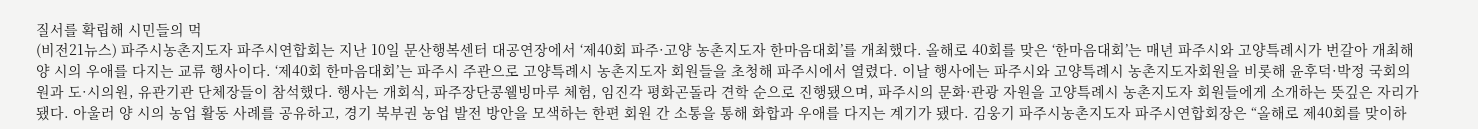질서를 확립해 시민들의 먹
(비전21뉴스) 파주시농촌지도자 파주시연합회는 지난 10일 문산행복센터 대공연장에서 ‘제40회 파주·고양 농촌지도자 한마음대회’를 개최했다. 올해로 40회를 맞은 ‘한마음대회’는 매년 파주시와 고양특례시가 번갈아 개최해 양 시의 우애를 다지는 교류 행사이다. ‘제40회 한마음대회’는 파주시 주관으로 고양특례시 농촌지도자 회원들을 초청해 파주시에서 열렸다. 이날 행사에는 파주시와 고양특례시 농촌지도자회원을 비롯해 윤후덕·박정 국회의원과 도·시의원, 유관기관 단체장들이 참석했다. 행사는 개회식, 파주장단콩웰빙마루 체험, 임진각 평화곤돌라 견학 순으로 진행됐으며, 파주시의 문화·관광 자원을 고양특례시 농촌지도자 회원들에게 소개하는 뜻깊은 자리가 됐다. 아울러 양 시의 농업 활동 사례를 공유하고, 경기 북부권 농업 발전 방안을 모색하는 한편 회원 간 소통을 통해 화합과 우애를 다지는 계기가 됐다. 김웅기 파주시농촌지도자 파주시연합회장은 “올해로 제40회를 맞이하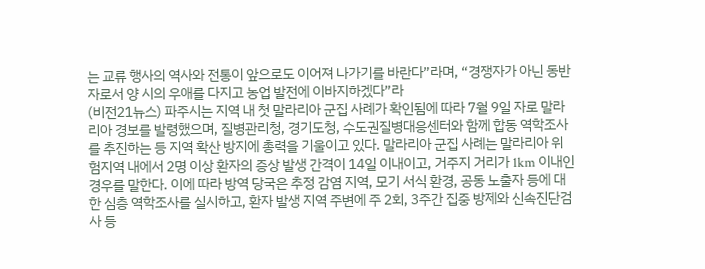는 교류 행사의 역사와 전통이 앞으로도 이어져 나가기를 바란다”라며, “경쟁자가 아닌 동반자로서 양 시의 우애를 다지고 농업 발전에 이바지하겠다”라
(비전21뉴스) 파주시는 지역 내 첫 말라리아 군집 사례가 확인됨에 따라 7월 9일 자로 말라리아 경보를 발령했으며, 질병관리청, 경기도청, 수도권질병대응센터와 함께 합동 역학조사를 추진하는 등 지역 확산 방지에 총력을 기울이고 있다. 말라리아 군집 사례는 말라리아 위험지역 내에서 2명 이상 환자의 증상 발생 간격이 14일 이내이고, 거주지 거리가 1km 이내인 경우를 말한다. 이에 따라 방역 당국은 추정 감염 지역, 모기 서식 환경, 공동 노출자 등에 대한 심층 역학조사를 실시하고, 환자 발생 지역 주변에 주 2회, 3주간 집중 방제와 신속진단검사 등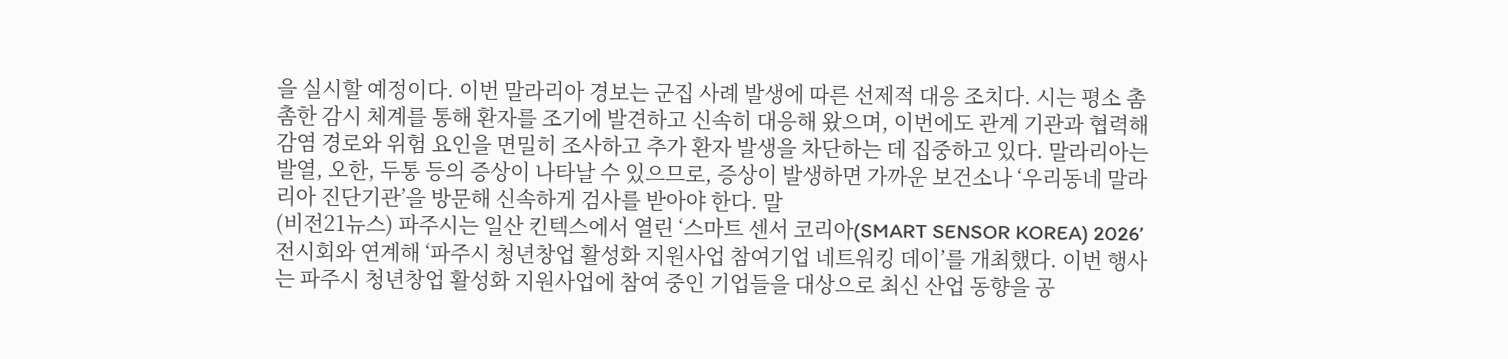을 실시할 예정이다. 이번 말라리아 경보는 군집 사례 발생에 따른 선제적 대응 조치다. 시는 평소 촘촘한 감시 체계를 통해 환자를 조기에 발견하고 신속히 대응해 왔으며, 이번에도 관계 기관과 협력해 감염 경로와 위험 요인을 면밀히 조사하고 추가 환자 발생을 차단하는 데 집중하고 있다. 말라리아는 발열, 오한, 두통 등의 증상이 나타날 수 있으므로, 증상이 발생하면 가까운 보건소나 ‘우리동네 말라리아 진단기관’을 방문해 신속하게 검사를 받아야 한다. 말
(비전21뉴스) 파주시는 일산 킨텍스에서 열린 ‘스마트 센서 코리아(SMART SENSOR KOREA) 2026’전시회와 연계해 ‘파주시 청년창업 활성화 지원사업 참여기업 네트워킹 데이’를 개최했다. 이번 행사는 파주시 청년창업 활성화 지원사업에 참여 중인 기업들을 대상으로 최신 산업 동향을 공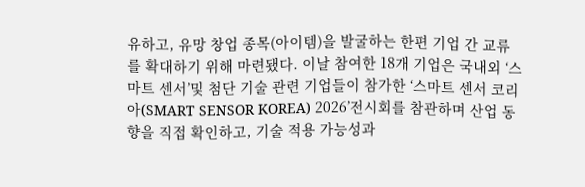유하고, 유망 창업 종목(아이템)을 발굴하는 한편 기업 간 교류를 확대하기 위해 마련됐다. 이날 참여한 18개 기업은 국내외 ‘스마트 센서’및 첨단 기술 관련 기업들이 참가한 ‘스마트 센서 코리아(SMART SENSOR KOREA) 2026’전시회를 참관하며 산업 동향을 직접 확인하고, 기술 적용 가능성과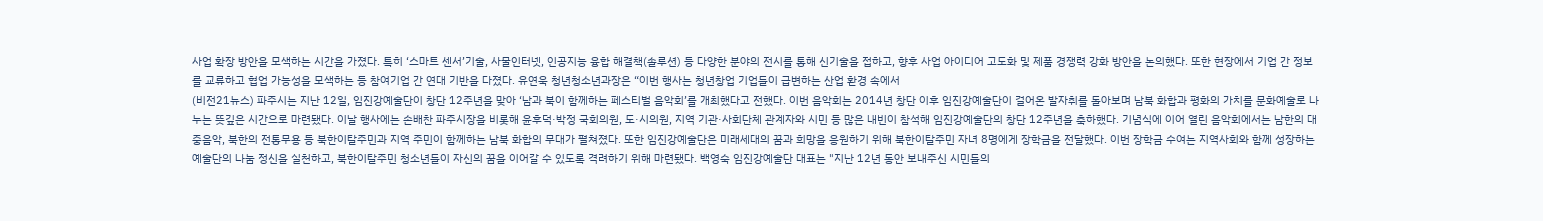사업 확장 방안을 모색하는 시간을 가졌다. 특히 ‘스마트 센서’기술, 사물인터넷, 인공지능 융합 해결책(솔루션) 등 다양한 분야의 전시를 통해 신기술을 접하고, 향후 사업 아이디어 고도화 및 제품 경쟁력 강화 방안을 논의했다. 또한 현장에서 기업 간 정보를 교류하고 협업 가능성을 모색하는 등 참여기업 간 연대 기반을 다졌다. 유연욱 청년청소년과장은 “이번 행사는 청년창업 기업들이 급변하는 산업 환경 속에서
(비전21뉴스) 파주시는 지난 12일, 임진강예술단이 창단 12주년을 맞아 ‘남과 북이 함께하는 페스티벌 음악회’를 개최했다고 전했다. 이번 음악회는 2014년 창단 이후 임진강예술단이 걸어온 발자취를 돌아보며 남북 화합과 평화의 가치를 문화예술로 나누는 뜻깊은 시간으로 마련됐다. 이날 행사에는 손배찬 파주시장을 비롯해 윤후덕·박정 국회의원, 도·시의원, 지역 기관·사회단체 관계자와 시민 등 많은 내빈이 참석해 임진강예술단의 창단 12주년을 축하했다. 기념식에 이어 열린 음악회에서는 남한의 대중음악, 북한의 전통무용 등 북한이탈주민과 지역 주민이 함께하는 남북 화합의 무대가 펼쳐졌다. 또한 임진강예술단은 미래세대의 꿈과 희망을 응원하기 위해 북한이탈주민 자녀 8명에게 장학금을 전달했다. 이번 장학금 수여는 지역사회와 함께 성장하는 예술단의 나눔 정신을 실천하고, 북한이탈주민 청소년들이 자신의 꿈을 이어갈 수 있도록 격려하기 위해 마련됐다. 백영숙 임진강예술단 대표는 "지난 12년 동안 보내주신 시민들의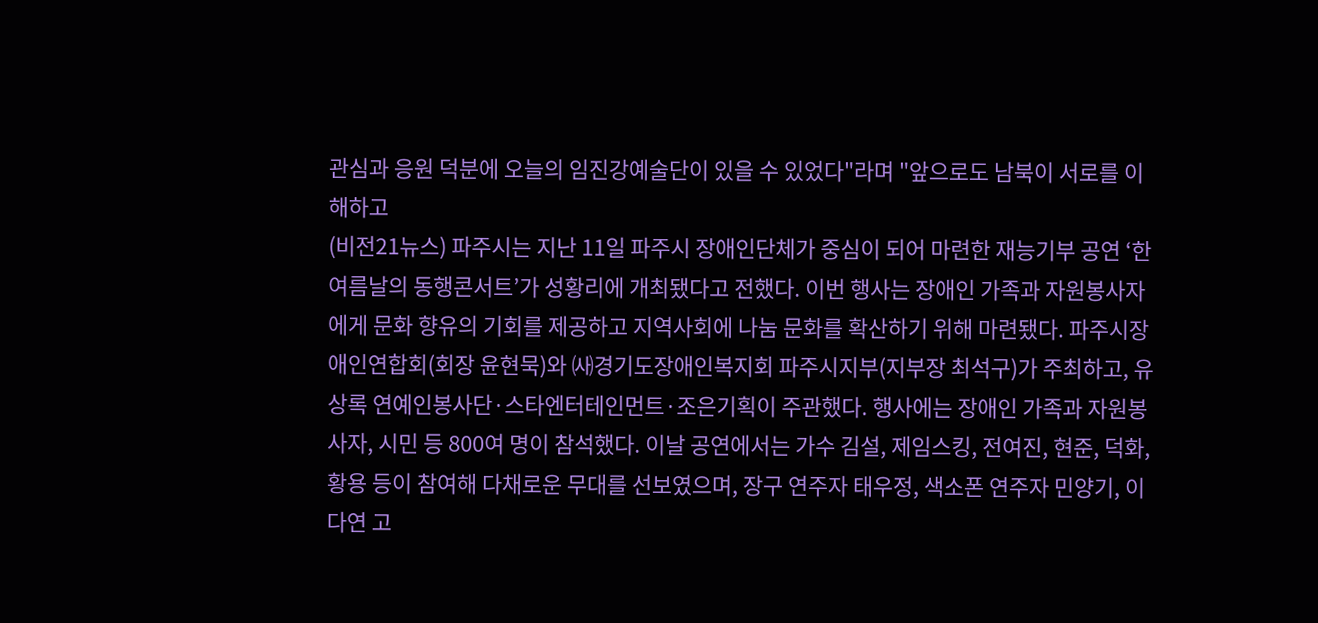관심과 응원 덕분에 오늘의 임진강예술단이 있을 수 있었다"라며 "앞으로도 남북이 서로를 이해하고
(비전21뉴스) 파주시는 지난 11일 파주시 장애인단체가 중심이 되어 마련한 재능기부 공연 ‘한여름날의 동행콘서트’가 성황리에 개최됐다고 전했다. 이번 행사는 장애인 가족과 자원봉사자에게 문화 향유의 기회를 제공하고 지역사회에 나눔 문화를 확산하기 위해 마련됐다. 파주시장애인연합회(회장 윤현묵)와 ㈔경기도장애인복지회 파주시지부(지부장 최석구)가 주최하고, 유상록 연예인봉사단·스타엔터테인먼트·조은기획이 주관했다. 행사에는 장애인 가족과 자원봉사자, 시민 등 800여 명이 참석했다. 이날 공연에서는 가수 김설, 제임스킹, 전여진, 현준, 덕화, 황용 등이 참여해 다채로운 무대를 선보였으며, 장구 연주자 태우정, 색소폰 연주자 민양기, 이다연 고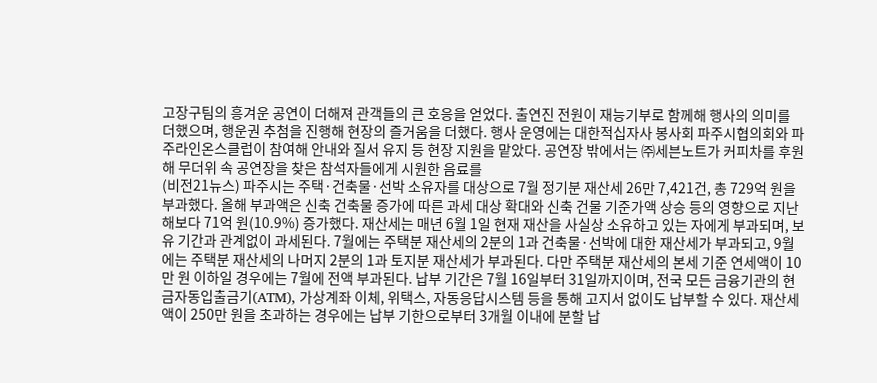고장구팀의 흥겨운 공연이 더해져 관객들의 큰 호응을 얻었다. 출연진 전원이 재능기부로 함께해 행사의 의미를 더했으며, 행운권 추첨을 진행해 현장의 즐거움을 더했다. 행사 운영에는 대한적십자사 봉사회 파주시협의회와 파주라인온스클럽이 참여해 안내와 질서 유지 등 현장 지원을 맡았다. 공연장 밖에서는 ㈜세븐노트가 커피차를 후원해 무더위 속 공연장을 찾은 참석자들에게 시원한 음료를
(비전21뉴스) 파주시는 주택·건축물·선박 소유자를 대상으로 7월 정기분 재산세 26만 7,421건, 총 729억 원을 부과했다. 올해 부과액은 신축 건축물 증가에 따른 과세 대상 확대와 신축 건물 기준가액 상승 등의 영향으로 지난해보다 71억 원(10.9%) 증가했다. 재산세는 매년 6월 1일 현재 재산을 사실상 소유하고 있는 자에게 부과되며, 보유 기간과 관계없이 과세된다. 7월에는 주택분 재산세의 2분의 1과 건축물·선박에 대한 재산세가 부과되고, 9월에는 주택분 재산세의 나머지 2분의 1과 토지분 재산세가 부과된다. 다만 주택분 재산세의 본세 기준 연세액이 10만 원 이하일 경우에는 7월에 전액 부과된다. 납부 기간은 7월 16일부터 31일까지이며, 전국 모든 금융기관의 현금자동입출금기(ATM), 가상계좌 이체, 위택스, 자동응답시스템 등을 통해 고지서 없이도 납부할 수 있다. 재산세액이 250만 원을 초과하는 경우에는 납부 기한으로부터 3개월 이내에 분할 납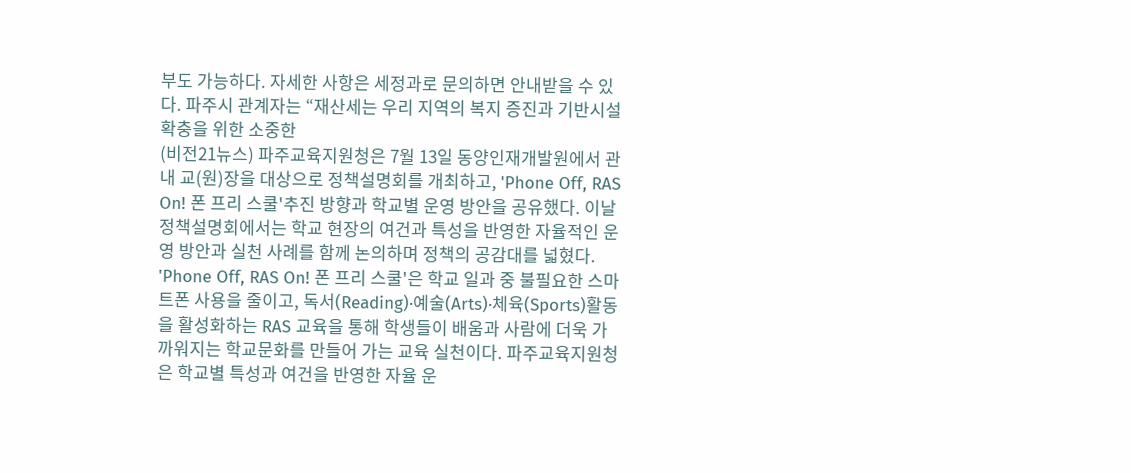부도 가능하다. 자세한 사항은 세정과로 문의하면 안내받을 수 있다. 파주시 관계자는 “재산세는 우리 지역의 복지 증진과 기반시설 확충을 위한 소중한
(비전21뉴스) 파주교육지원청은 7월 13일 동양인재개발원에서 관내 교(원)장을 대상으로 정책설명회를 개최하고, 'Phone Off, RAS On! 폰 프리 스쿨'추진 방향과 학교별 운영 방안을 공유했다. 이날 정책설명회에서는 학교 현장의 여건과 특성을 반영한 자율적인 운영 방안과 실천 사례를 함께 논의하며 정책의 공감대를 넓혔다. 'Phone Off, RAS On! 폰 프리 스쿨'은 학교 일과 중 불필요한 스마트폰 사용을 줄이고, 독서(Reading)·예술(Arts)·체육(Sports)활동을 활성화하는 RAS 교육을 통해 학생들이 배움과 사람에 더욱 가까워지는 학교문화를 만들어 가는 교육 실천이다. 파주교육지원청은 학교별 특성과 여건을 반영한 자율 운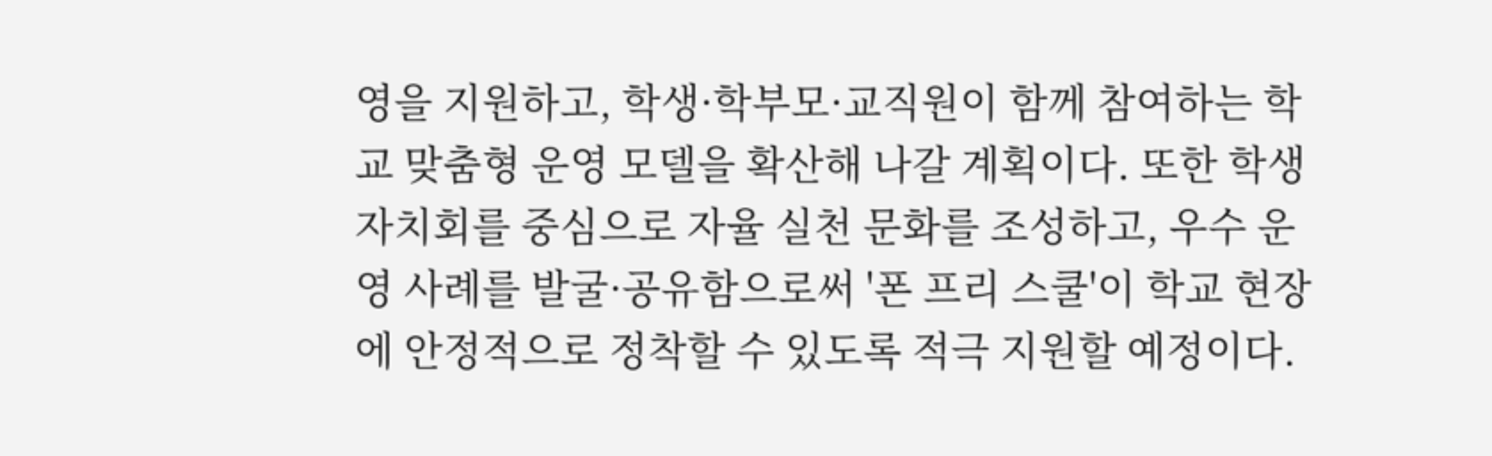영을 지원하고, 학생·학부모·교직원이 함께 참여하는 학교 맞춤형 운영 모델을 확산해 나갈 계획이다. 또한 학생자치회를 중심으로 자율 실천 문화를 조성하고, 우수 운영 사례를 발굴·공유함으로써 '폰 프리 스쿨'이 학교 현장에 안정적으로 정착할 수 있도록 적극 지원할 예정이다.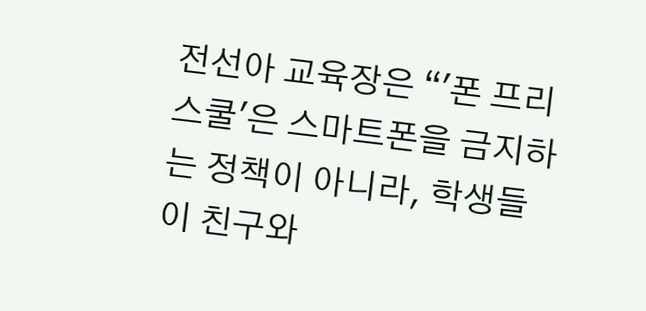전선아 교육장은 “'폰 프리 스쿨'은 스마트폰을 금지하는 정책이 아니라, 학생들이 친구와